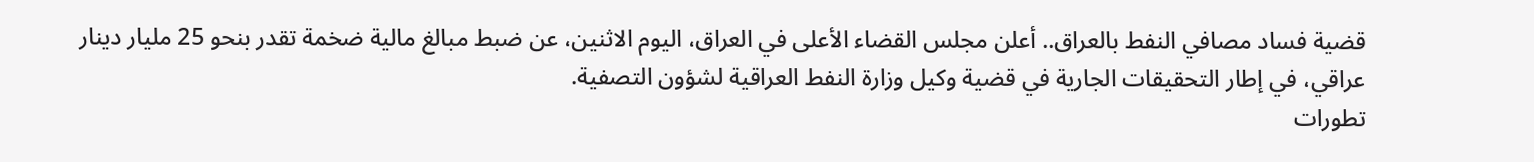قضية فساد مصافي النفط بالعراق.. أعلن مجلس القضاء الأعلى في العراق، اليوم الاثنين، عن ضبط مبالغ مالية ضخمة تقدر بنحو 25 مليار دينار عراقي، في إطار التحقيقات الجارية في قضية وكيل وزارة النفط العراقية لشؤون التصفية.
تطورات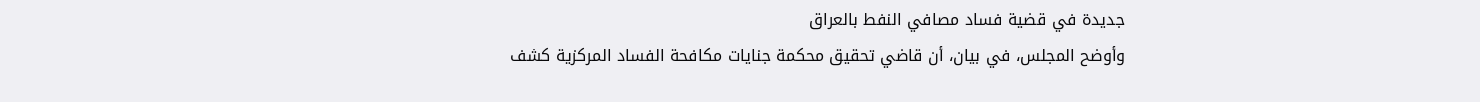جديدة في قضية فساد مصافي النفط بالعراق
وأوضح المجلس، في بيان، أن قاضي تحقيق محكمة جنايات مكافحة الفساد المركزية كشف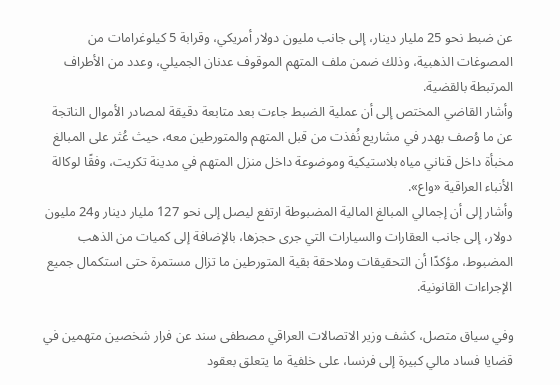عن ضبط نحو 25 مليار دينار، إلى جانب مليون دولار أمريكي، وقرابة 5 كيلوغرامات من المصوغات الذهبية، وذلك ضمن ملف المتهم الموقوف عدنان الجميلي، وعدد من الأطراف المرتبطة بالقضية.
وأشار القاضي المختص إلى أن عملية الضبط جاءت بعد متابعة دقيقة لمصادر الأموال الناتجة عن ما وُصف بهدر في مشاريع نُفذت من قبل المتهم والمتورطين معه، حيث عُثر على المبالغ مخبأة داخل قناني مياه بلاستيكية وموضوعة داخل منزل المتهم في مدينة تكريت، وفقًا لوكالة الأنباء العراقية «واع».
وأشار إلى أن إجمالي المبالغ المالية المضبوطة ارتفع ليصل إلى نحو 127 مليار دينار و24 مليون دولار، إلى جانب العقارات والسيارات التي جرى حجزها، بالإضافة إلى كميات من الذهب المضبوط، مؤكدًا أن التحقيقات وملاحقة بقية المتورطين ما تزال مستمرة حتى استكمال جميع الإجراءات القانونية.

وفي سياق متصل، كشف وزير الاتصالات العراقي مصطفى سند عن فرار شخصين متهمين في قضايا فساد مالي كبيرة إلى فرنسا، على خلفية ما يتعلق بعقود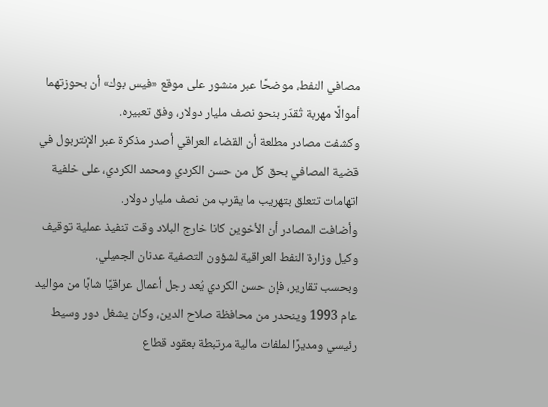مصافي النفط، موضحًا عبر منشور على موقع «فيس بوك» أن بحوزتهما أموالًا مهربة تُقدّر بنحو نصف مليار دولار، وفق تعبيره.
وكشفت مصادر مطلعة أن القضاء العراقي أصدر مذكرة عبر الإنتربول في قضية المصافي بحق كل من حسن الكردي ومحمد الكردي، على خلفية اتهامات تتعلق بتهريب ما يقرب من نصف مليار دولار.
وأضافت المصادر أن الأخوين كانا خارج البلاد وقت تنفيذ عملية توقيف وكيل وزارة النفط العراقية لشؤون التصفية عدنان الجميلي.
وبحسب تقارير، فإن حسن الكردي يُعد رجل أعمال عراقيًا شابًا من مواليد عام 1993 وينحدر من محافظة صلاح الدين، وكان يشغل دور وسيط رئيسي ومديرًا لملفات مالية مرتبطة بعقود قطاع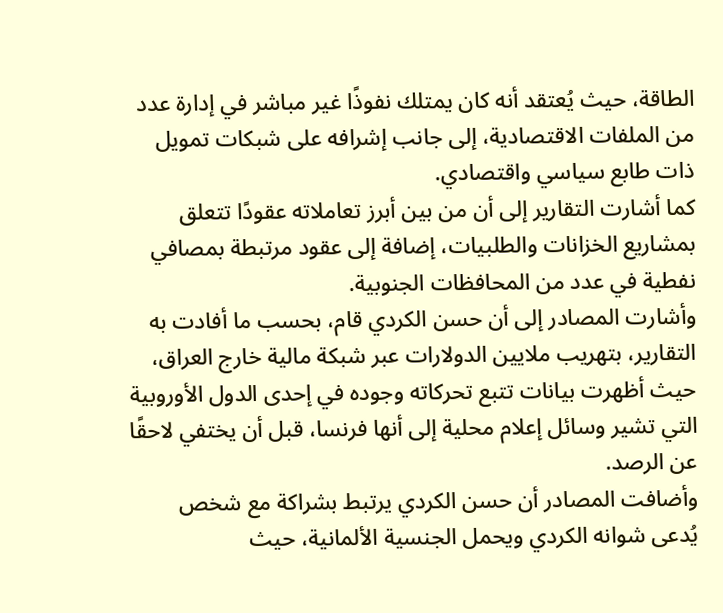الطاقة، حيث يُعتقد أنه كان يمتلك نفوذًا غير مباشر في إدارة عدد من الملفات الاقتصادية، إلى جانب إشرافه على شبكات تمويل ذات طابع سياسي واقتصادي.
كما أشارت التقارير إلى أن من بين أبرز تعاملاته عقودًا تتعلق بمشاريع الخزانات والطلبيات، إضافة إلى عقود مرتبطة بمصافي نفطية في عدد من المحافظات الجنوبية.
وأشارت المصادر إلى أن حسن الكردي قام، بحسب ما أفادت به التقارير، بتهريب ملايين الدولارات عبر شبكة مالية خارج العراق، حيث أظهرت بيانات تتبع تحركاته وجوده في إحدى الدول الأوروبية التي تشير وسائل إعلام محلية إلى أنها فرنسا، قبل أن يختفي لاحقًا عن الرصد.
وأضافت المصادر أن حسن الكردي يرتبط بشراكة مع شخص يُدعى شوانه الكردي ويحمل الجنسية الألمانية، حيث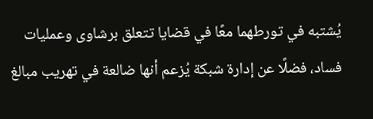يُشتبه في تورطهما معًا في قضايا تتعلق برشاوى وعمليات فساد، فضلًا عن إدارة شبكة يُزعم أنها ضالعة في تهريب مبالغ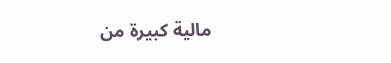مالية كبيرة من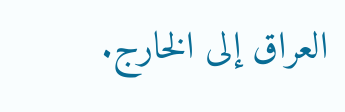العراق إلى الخارج.